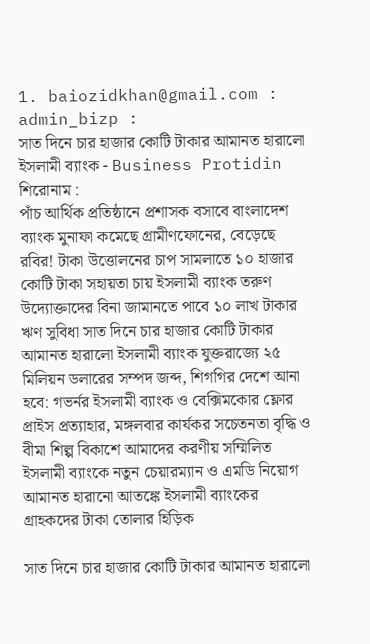1. baiozidkhan@gmail.com : admin_bizp :
সাত দিনে চার হাজার কোটি টাকার আমানত হারালো ইসলামী ব্যাংক - Business Protidin
শিরোনাম :
পাঁচ আর্থিক প্রতিষ্ঠানে প্রশাসক বসাবে বাংলাদেশ ব্যাংক মুনাফা কমেছে গ্রামীণফোনের, বেড়েছে রবির! টাকা উত্তোলনের চাপ সামলাতে ১০ হাজার কোটি টাকা সহায়তা চায় ইসলামী ব্যাংক তরুণ উদ্যোক্তাদের বিনা জামানতে পাবে ১০ লাখ টাকার ঋণ সুবিধা সাত দিনে চার হাজার কোটি টাকার আমানত হারালো ইসলামী ব্যাংক যুক্তরাজ্যে ২৫ মিলিয়ন ডলারের সম্পদ জব্দ, শিগগির দেশে আনা হবে: গভর্নর ইসলামী ব্যাংক ও বেক্সিমকোর ফ্লোর প্রাইস প্রত্যাহার, মঙ্গলবার কার্যকর সচেতনতা বৃদ্ধি ও বীমা শিল্প বিকাশে আমাদের করণীয় সম্মিলিত ইসলামী ব্যাংকে নতুন চেয়ারম্যান ও এমডি নিয়োগ আমানত হারানো আতঙ্কে ইসলামী ব্যাংকের গ্রাহকদের টাকা তোলার হিড়িক

সাত দিনে চার হাজার কোটি টাকার আমানত হারালো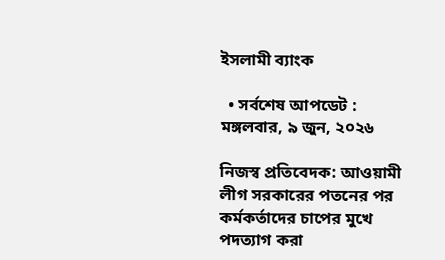ইসলামী ব্যাংক

  • সর্বশেষ আপডেট : মঙ্গলবার, ৯ জুন, ২০২৬

নিজস্ব প্রতিবেদক: আওয়ামী লীগ সরকারের পতনের পর কর্মকর্তাদের চাপের মুখে পদত্যাগ করা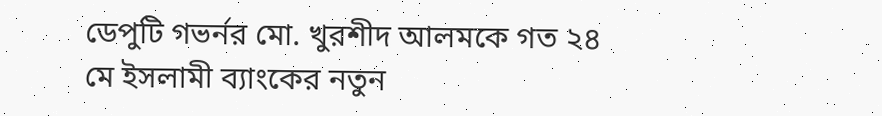ডেপুটি গভর্নর মো. খুরশীদ আলমকে গত ২৪ মে ইসলামী ব্যাংকের নতুন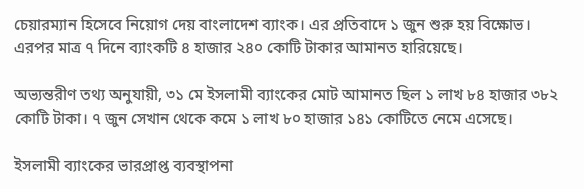চেয়ারম্যান হিসেবে নিয়োগ দেয় বাংলাদেশ ব্যাংক। এর প্রতিবাদে ১ জুন শুরু হয় বিক্ষোভ। এরপর মাত্র ৭ দিনে ব্যাংকটি ৪ হাজার ২৪০ কোটি টাকার আমানত হারিয়েছে।

অভ্যন্তরীণ তথ্য অনুযায়ী, ৩১ মে ইসলামী ব্যাংকের মোট আমানত ছিল ১ লাখ ৮৪ হাজার ৩৮২ কোটি টাকা। ৭ জুন সেখান থেকে কমে ১ লাখ ৮০ হাজার ১৪১ কোটিতে নেমে এসেছে।

ইসলামী ব্যাংকের ভারপ্রাপ্ত ব্যবস্থাপনা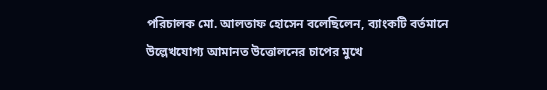পরিচালক মো. আলতাফ হোসেন বলেছিলেন, ব্যাংকটি বর্তমানে উল্লেখযোগ্য আমানত উত্তোলনের চাপের মুখে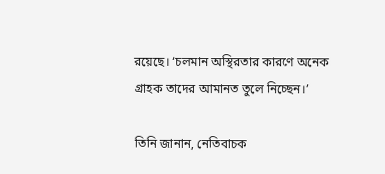রয়েছে। ‘চলমান অস্থিরতার কারণে অনেক গ্রাহক তাদের আমানত তুলে নিচ্ছেন।’

তিনি জানান, নেতিবাচক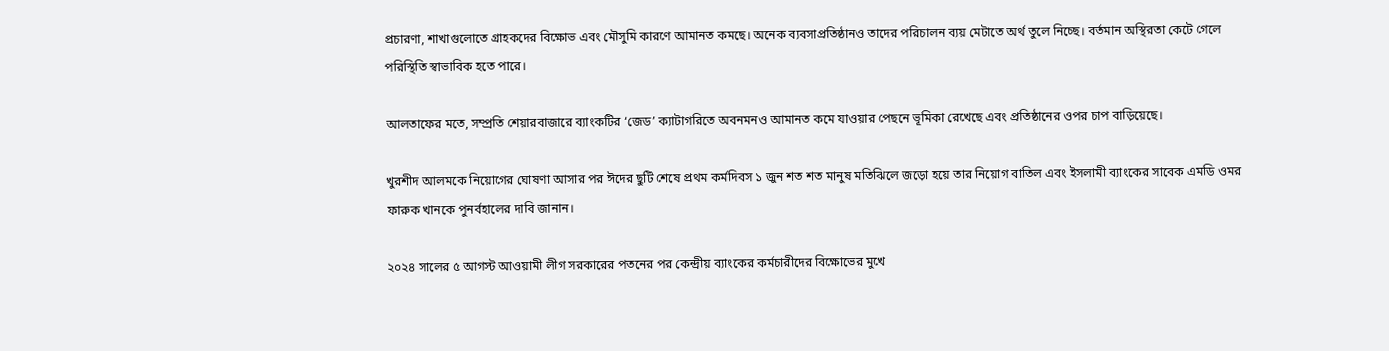প্রচারণা, শাখাগুলোতে গ্রাহকদের বিক্ষোভ এবং মৌসুমি কারণে আমানত কমছে। অনেক ব্যবসাপ্রতিষ্ঠানও তাদের পরিচালন ব্যয় মেটাতে অর্থ তুলে নিচ্ছে। বর্তমান অস্থিরতা কেটে গেলে পরিস্থিতি স্বাভাবিক হতে পারে।

আলতাফের মতে, সম্প্রতি শেয়ারবাজারে ব্যাংকটির ‘জেড’ ক্যাটাগরিতে অবনমনও আমানত কমে যাওয়ার পেছনে ভূমিকা রেখেছে এবং প্রতিষ্ঠানের ওপর চাপ বাড়িয়েছে।

খুরশীদ আলমকে নিয়োগের ঘোষণা আসার পর ঈদের ছুটি শেষে প্রথম কর্মদিবস ১ জুন শত শত মানুষ মতিঝিলে জড়ো হয়ে তার নিয়োগ বাতিল এবং ইসলামী ব্যাংকের সাবেক এমডি ওমর ফারুক খানকে পুনর্বহালের দাবি জানান।

২০২৪ সালের ৫ আগস্ট আওয়ামী লীগ সরকারের পতনের পর কেন্দ্রীয় ব্যাংকের কর্মচারীদের বিক্ষোভের মুখে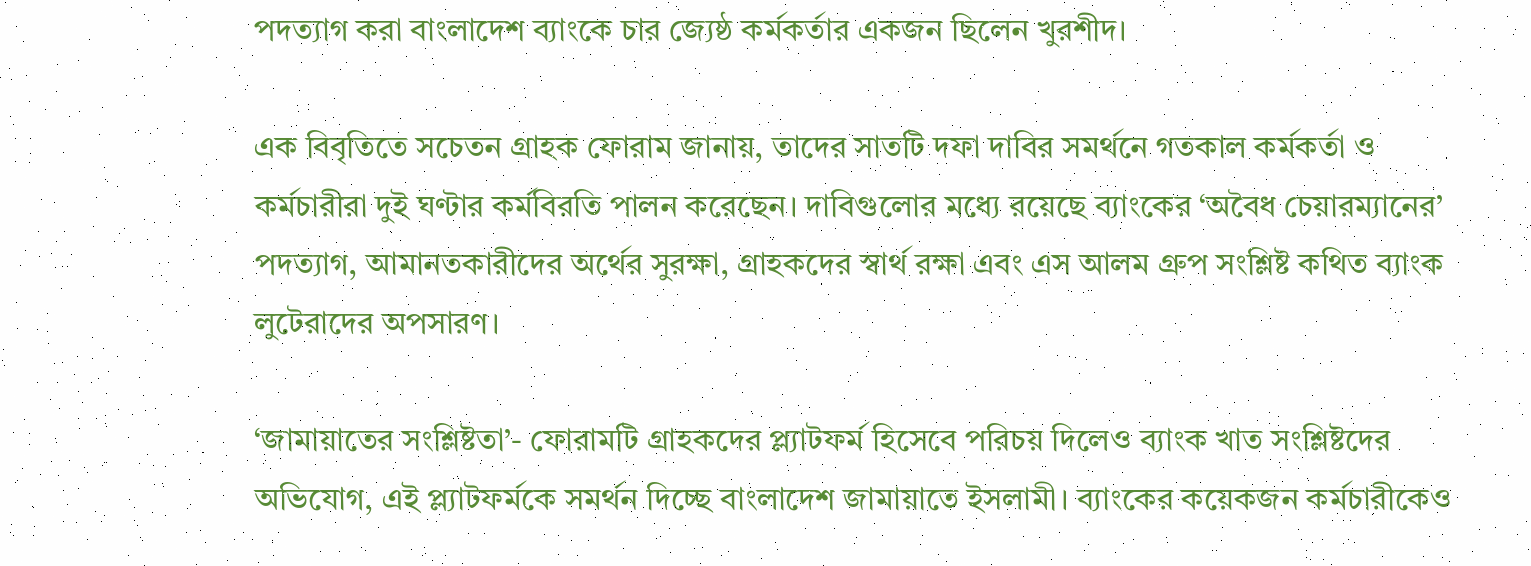পদত্যাগ করা বাংলাদেশ ব্যাংকে চার জ্যেষ্ঠ কর্মকর্তার একজন ছিলেন খুরশীদ।

এক বিবৃতিতে সচেতন গ্রাহক ফোরাম জানায়, তাদের সাতটি দফা দাবির সমর্থনে গতকাল কর্মকর্তা ও কর্মচারীরা দুই ঘণ্টার কর্মবিরতি পালন করেছেন। দাবিগুলোর মধ্যে রয়েছে ব্যাংকের ‘অবৈধ চেয়ারম্যানের’ পদত্যাগ, আমানতকারীদের অর্থের সুরক্ষা, গ্রাহকদের স্বার্থ রক্ষা এবং এস আলম গ্রুপ সংশ্লিষ্ট কথিত ব্যাংক লুটেরাদের অপসারণ।

‘জামায়াতের সংশ্লিষ্টতা’- ফোরামটি গ্রাহকদের প্ল্যাটফর্ম হিসেবে পরিচয় দিলেও ব্যাংক খাত সংশ্লিষ্টদের অভিযোগ, এই প্ল্যাটফর্মকে সমর্থন দিচ্ছে বাংলাদেশ জামায়াতে ইসলামী। ব্যাংকের কয়েকজন কর্মচারীকেও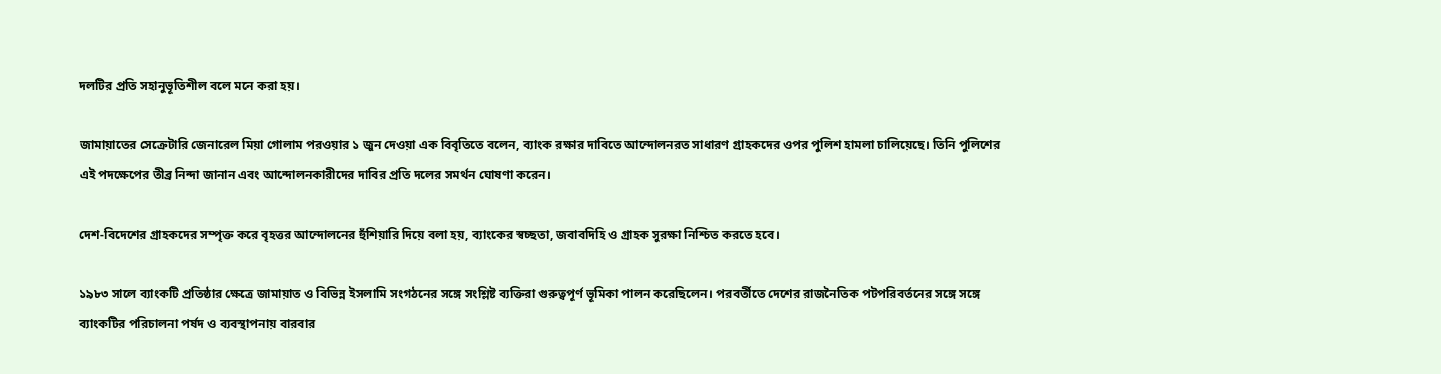দলটির প্রতি সহানুভূতিশীল বলে মনে করা হয়।

জামায়াতের সেক্রেটারি জেনারেল মিয়া গোলাম পরওয়ার ১ জুন দেওয়া এক বিবৃতিতে বলেন, ব্যাংক রক্ষার দাবিতে আন্দোলনরত সাধারণ গ্রাহকদের ওপর পুলিশ হামলা চালিয়েছে। তিনি পুলিশের এই পদক্ষেপের তীব্র নিন্দা জানান এবং আন্দোলনকারীদের দাবির প্রতি দলের সমর্থন ঘোষণা করেন।

দেশ-বিদেশের গ্রাহকদের সম্পৃক্ত করে বৃহত্তর আন্দোলনের হুঁশিয়ারি দিয়ে বলা হয়, ব্যাংকের স্বচ্ছতা, জবাবদিহি ও গ্রাহক সুরক্ষা নিশ্চিত করতে হবে।

১৯৮৩ সালে ব্যাংকটি প্রতিষ্ঠার ক্ষেত্রে জামায়াত ও বিভিন্ন ইসলামি সংগঠনের সঙ্গে সংশ্লিষ্ট ব্যক্তিরা গুরুত্বপূর্ণ ভূমিকা পালন করেছিলেন। পরবর্তীতে দেশের রাজনৈতিক পটপরিবর্তনের সঙ্গে সঙ্গে ব্যাংকটির পরিচালনা পর্ষদ ও ব্যবস্থাপনায় বারবার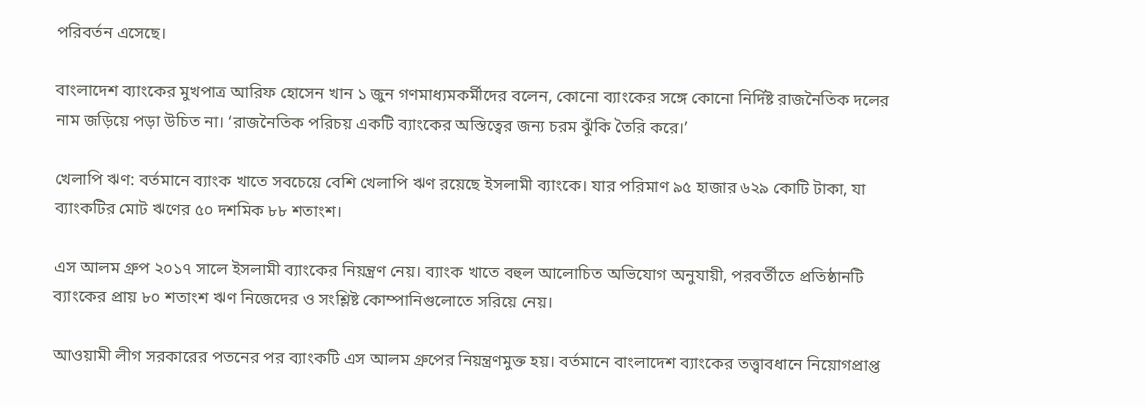পরিবর্তন এসেছে।

বাংলাদেশ ব্যাংকের মুখপাত্র আরিফ হোসেন খান ১ জুন গণমাধ্যমকর্মীদের বলেন, কোনো ব্যাংকের সঙ্গে কোনো নির্দিষ্ট রাজনৈতিক দলের নাম জড়িয়ে পড়া উচিত না। ‘রাজনৈতিক পরিচয় একটি ব্যাংকের অস্তিত্বের জন্য চরম ঝুঁকি তৈরি করে।’

খেলাপি ঋণ: বর্তমানে ব্যাংক খাতে সবচেয়ে বেশি খেলাপি ঋণ রয়েছে ইসলামী ব্যাংকে। যার পরিমাণ ৯৫ হাজার ৬২৯ কোটি টাকা, যা ব্যাংকটির মোট ঋণের ৫০ দশমিক ৮৮ শতাংশ।

এস আলম গ্রুপ ২০১৭ সালে ইসলামী ব্যাংকের নিয়ন্ত্রণ নেয়। ব্যাংক খাতে বহুল আলোচিত অভিযোগ অনুযায়ী, পরবর্তীতে প্রতিষ্ঠানটি ব্যাংকের প্রায় ৮০ শতাংশ ঋণ নিজেদের ও সংশ্লিষ্ট কোম্পানিগুলোতে সরিয়ে নেয়।

আওয়ামী লীগ সরকারের পতনের পর ব্যাংকটি এস আলম গ্রুপের নিয়ন্ত্রণমুক্ত হয়। বর্তমানে বাংলাদেশ ব্যাংকের তত্ত্বাবধানে নিয়োগপ্রাপ্ত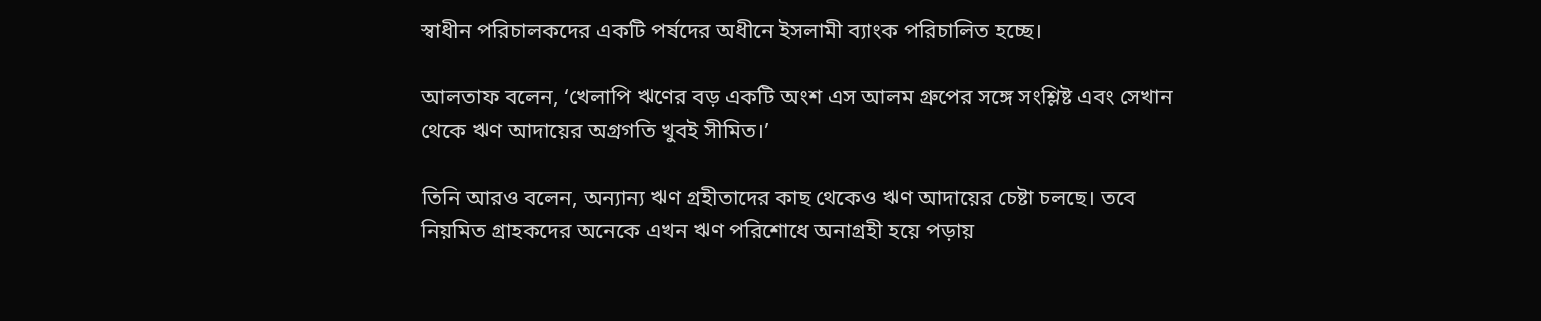স্বাধীন পরিচালকদের একটি পর্ষদের অধীনে ইসলামী ব্যাংক পরিচালিত হচ্ছে।

আলতাফ বলেন, ‘খেলাপি ঋণের বড় একটি অংশ এস আলম গ্রুপের সঙ্গে সংশ্লিষ্ট এবং সেখান থেকে ঋণ আদায়ের অগ্রগতি খুবই সীমিত।’

তিনি আরও বলেন, অন্যান্য ঋণ গ্রহীতাদের কাছ থেকেও ঋণ আদায়ের চেষ্টা চলছে। তবে নিয়মিত গ্রাহকদের অনেকে এখন ঋণ পরিশোধে অনাগ্রহী হয়ে পড়ায়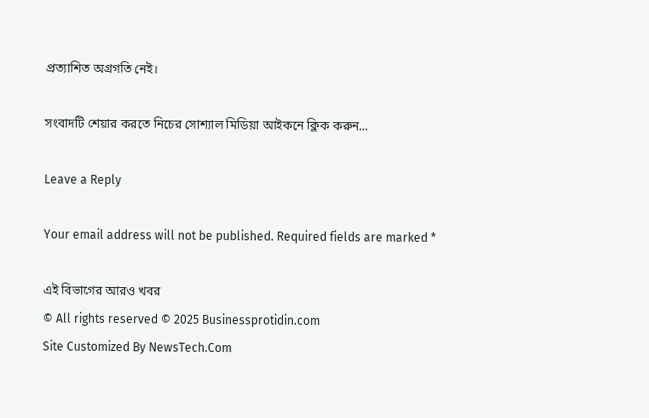প্রত্যাশিত অগ্রগতি নেই।

সংবাদটি শেয়ার করতে নিচের সোশ্যাল মিডিয়া আইকনে ক্লিক করুন...

Leave a Reply

Your email address will not be published. Required fields are marked *

এই বিভাগের আরও খবর
© All rights reserved © 2025 Businessprotidin.com
Site Customized By NewsTech.Com